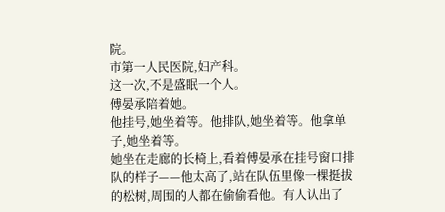院。
市第一人民医院,妇产科。
这一次,不是盛眠一个人。
傅晏承陪着她。
他挂号,她坐着等。他排队,她坐着等。他拿单子,她坐着等。
她坐在走廊的长椅上,看着傅晏承在挂号窗口排队的样子——他太高了,站在队伍里像一棵挺拔的松树,周围的人都在偷偷看他。有人认出了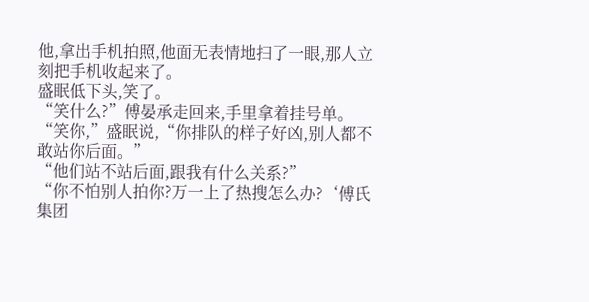他,拿出手机拍照,他面无表情地扫了一眼,那人立刻把手机收起来了。
盛眠低下头,笑了。
“笑什么?”傅晏承走回来,手里拿着挂号单。
“笑你,”盛眠说,“你排队的样子好凶,别人都不敢站你后面。”
“他们站不站后面,跟我有什么关系?”
“你不怕别人拍你?万一上了热搜怎么办?‘傅氏集团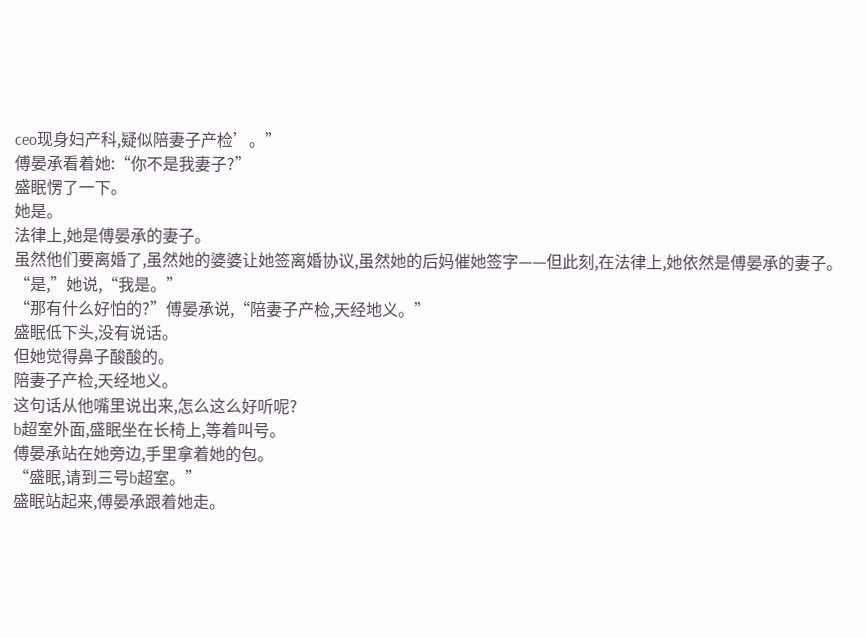ceo现身妇产科,疑似陪妻子产检’。”
傅晏承看着她:“你不是我妻子?”
盛眠愣了一下。
她是。
法律上,她是傅晏承的妻子。
虽然他们要离婚了,虽然她的婆婆让她签离婚协议,虽然她的后妈催她签字——但此刻,在法律上,她依然是傅晏承的妻子。
“是,”她说,“我是。”
“那有什么好怕的?”傅晏承说,“陪妻子产检,天经地义。”
盛眠低下头,没有说话。
但她觉得鼻子酸酸的。
陪妻子产检,天经地义。
这句话从他嘴里说出来,怎么这么好听呢?
b超室外面,盛眠坐在长椅上,等着叫号。
傅晏承站在她旁边,手里拿着她的包。
“盛眠,请到三号b超室。”
盛眠站起来,傅晏承跟着她走。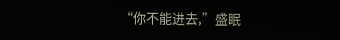“你不能进去,”盛眠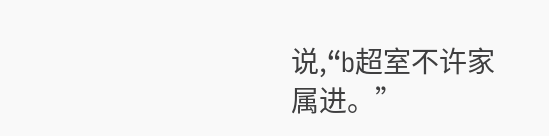说,“b超室不许家属进。”